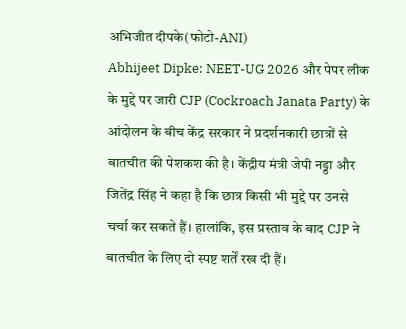अभिजीत दीपके(फोटो-ANI)
Abhijeet Dipke: NEET-UG 2026 और पेपर लीक के मुद्दे पर जारी CJP (Cockroach Janata Party) के आंदोलन के बीच केंद्र सरकार ने प्रदर्शनकारी छात्रों से बातचीत की पेशकश की है। केंद्रीय मंत्री जेपी नड्डा और जितेंद्र सिंह ने कहा है कि छात्र किसी भी मुद्दे पर उनसे चर्चा कर सकते हैं। हालांकि, इस प्रस्ताव के बाद CJP ने बातचीत के लिए दो स्पष्ट शर्तें रख दी हैं।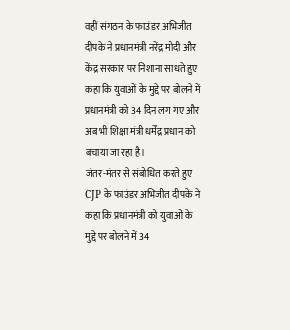वहीं संगठन के फाउंडर अभिजीत दीपके ने प्रधानमंत्री नरेंद्र मोदी और केंद्र सरकार पर निशाना साधते हुए कहा कि युवाओं के मुद्दे पर बोलने में प्रधानमंत्री को 34 दिन लग गए और अब भी शिक्षा मंत्री धर्मेंद्र प्रधान को बचाया जा रहा है।
जंतर-मंतर से संबोधित करते हुए CJP के फाउंडर अभिजीत दीपके ने कहा कि प्रधानमंत्री को युवाओं के मुद्दे पर बोलने में 34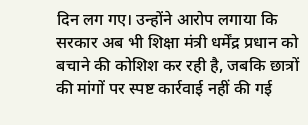दिन लग गए। उन्होंने आरोप लगाया कि सरकार अब भी शिक्षा मंत्री धर्मेंद्र प्रधान को बचाने की कोशिश कर रही है, जबकि छात्रों की मांगों पर स्पष्ट कार्रवाई नहीं की गई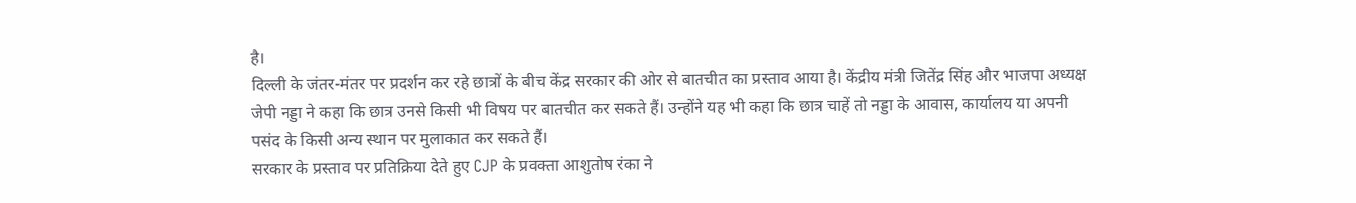है।
दिल्ली के जंतर-मंतर पर प्रदर्शन कर रहे छात्रों के बीच केंद्र सरकार की ओर से बातचीत का प्रस्ताव आया है। केंद्रीय मंत्री जितेंद्र सिंह और भाजपा अध्यक्ष जेपी नड्डा ने कहा कि छात्र उनसे किसी भी विषय पर बातचीत कर सकते हैं। उन्होंने यह भी कहा कि छात्र चाहें तो नड्डा के आवास, कार्यालय या अपनी पसंद के किसी अन्य स्थान पर मुलाकात कर सकते हैं।
सरकार के प्रस्ताव पर प्रतिक्रिया देते हुए CJP के प्रवक्ता आशुतोष रंका ने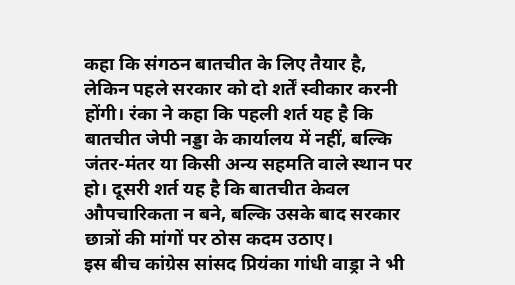कहा कि संगठन बातचीत के लिए तैयार है, लेकिन पहले सरकार को दो शर्तें स्वीकार करनी होंगी। रंका ने कहा कि पहली शर्त यह है कि बातचीत जेपी नड्डा के कार्यालय में नहीं, बल्कि जंतर-मंतर या किसी अन्य सहमति वाले स्थान पर हो। दूसरी शर्त यह है कि बातचीत केवल औपचारिकता न बने, बल्कि उसके बाद सरकार छात्रों की मांगों पर ठोस कदम उठाए।
इस बीच कांग्रेस सांसद प्रियंका गांधी वाड्रा ने भी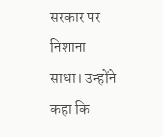सरकार पर निशाना साधा। उन्होंने कहा कि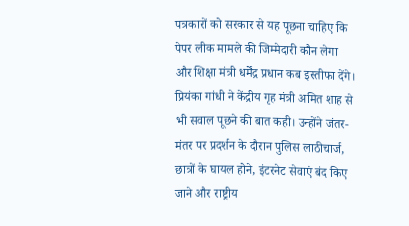पत्रकारों को सरकार से यह पूछना चाहिए कि पेपर लीक मामले की जिम्मेदारी कौन लेगा और शिक्षा मंत्री धर्मेंद्र प्रधान कब इस्तीफा देंगे। प्रियंका गांधी ने केंद्रीय गृह मंत्री अमित शाह से भी सवाल पूछने की बात कही। उन्होंने जंतर-मंतर पर प्रदर्शन के दौरान पुलिस लाठीचार्ज, छात्रों के घायल होने, इंटरनेट सेवाएं बंद किए जाने और राष्ट्रीय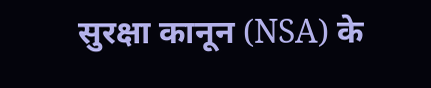सुरक्षा कानून (NSA) के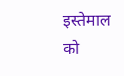इस्तेमाल को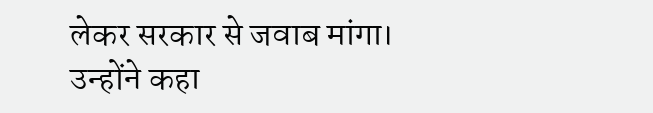लेकर सरकार से जवाब मांगा। उन्होंने कहा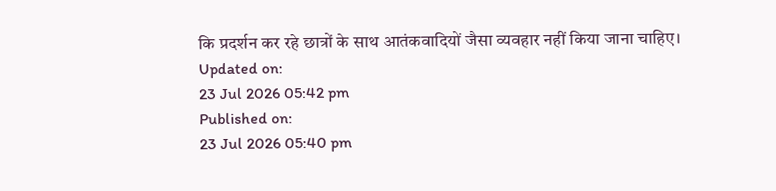कि प्रदर्शन कर रहे छात्रों के साथ आतंकवादियों जैसा व्यवहार नहीं किया जाना चाहिए।
Updated on:
23 Jul 2026 05:42 pm
Published on:
23 Jul 2026 05:40 pm